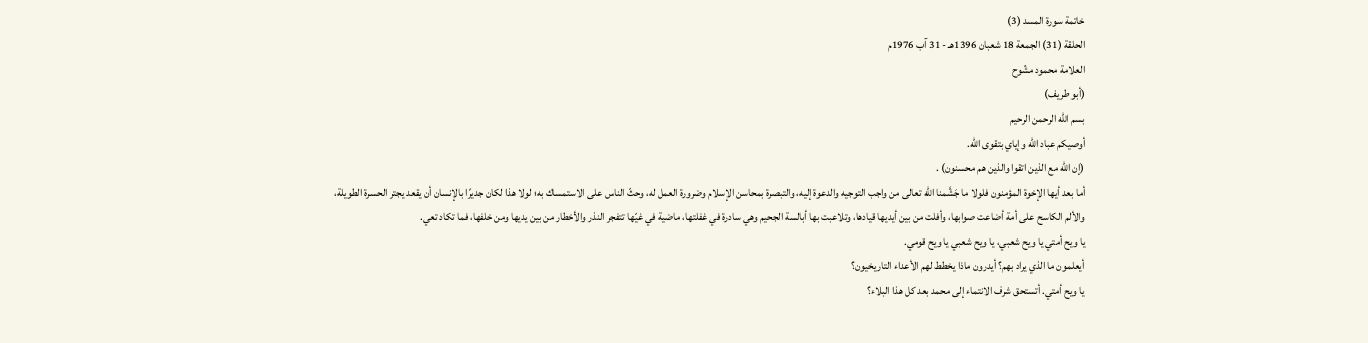خاتمة سورة المسد (3)
الحلقة (31) الجمعة 18 شعبان 1396هـ - 31 آب 1976م
العلامة محمود مشّوح
(أبو طريف)
بسم الله الرحمن الرحيم
أوصيكم عباد الله وإياي بتقوى الله.
(إن الله مع الذين اتقوا والذين هم محسنون) .
أما بعد أيها الإخوة المؤمنون فلولا ما جَشَّمنا الله تعالى من واجب التوجيه والدعوة إليه، والتبصرة بمحاسن الإسلام وضرورة العمل له، وحثّ الناس على الاستمساك به؛ لولا هذا لكان جديرًا بالإنسان أن يقعد يجتر الحسرة الطويلة، والألم الكاسح على أمة أضاعت صوابها، وأفلت من بين أيديها قيادها، وتلاعبت بها أبالسة الجحيم وهي سادرة في غفلتها، ماضية في غيّها تتفجر النذر والأخطار من بين يديها ومن خلفها، فما تكاد تعي.
يا ويح أمتي يا ويح شعبي، يا ويح شعبي يا ويح قومي.
أيعلمون ما الذي يراد بهم؟ أيدرون ماذا يخطط لهم الأعداء التاريخيون؟
يا ويح أمتي. أتستحق شرف الانتماء إلى محمد بعد كل هذا البلاء؟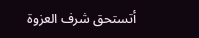أتستحق شرف العزوة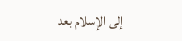إلى الإسلام بعد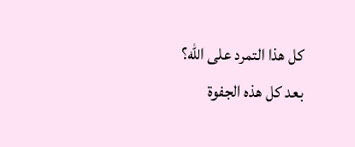كل هذا التمرد على الله؟
بعد كل هذه الجفوة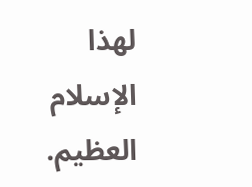لهذا الإسلام العظيم.